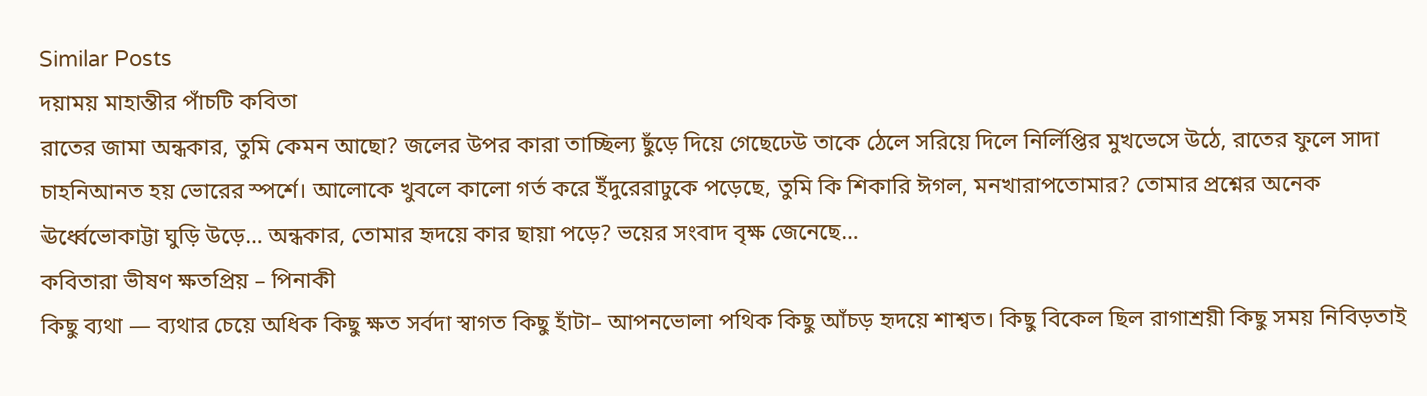Similar Posts
দয়াময় মাহান্তীর পাঁচটি কবিতা
রাতের জামা অন্ধকার, তুমি কেমন আছো? জলের উপর কারা তাচ্ছিল্য ছুঁড়ে দিয়ে গেছেঢেউ তাকে ঠেলে সরিয়ে দিলে নির্লিপ্তির মুখভেসে উঠে, রাতের ফুলে সাদা চাহনিআনত হয় ভোরের স্পর্শে। আলোকে খুবলে কালো গর্ত করে ইঁদুরেরাঢুকে পড়েছে, তুমি কি শিকারি ঈগল, মনখারাপতোমার? তোমার প্রশ্নের অনেক ঊর্ধ্বেভোকাট্টা ঘুড়ি উড়ে… অন্ধকার, তোমার হৃদয়ে কার ছায়া পড়ে? ভয়ের সংবাদ বৃক্ষ জেনেছে…
কবিতারা ভীষণ ক্ষতপ্রিয় – পিনাকী
কিছু ব্যথা — ব্যথার চেয়ে অধিক কিছু ক্ষত সর্বদা স্বাগত কিছু হাঁটা– আপনভোলা পথিক কিছু আঁচড় হৃদয়ে শাশ্বত। কিছু বিকেল ছিল রাগাশ্রয়ী কিছু সময় নিবিড়তাই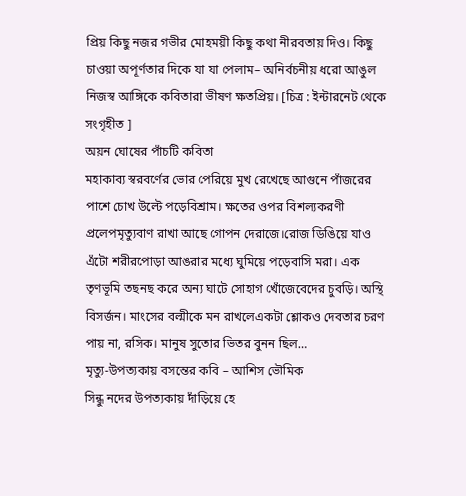প্রিয় কিছু নজর গভীর মোহময়ী কিছু কথা নীরবতায় দিও। কিছু চাওয়া অপূর্ণতার দিকে যা যা পেলাম– অনির্বচনীয় ধরো আঙুল নিজস্ব আঙ্গিকে কবিতারা ভীষণ ক্ষতপ্রিয়। [চিত্র : ইন্টারনেট থেকে সংগৃহীত ]
অয়ন ঘোষের পাঁচটি কবিতা
মহাকাব্য স্বরবর্ণের ভোর পেরিয়ে মুখ রেখেছে আগুনে পাঁজরের পাশে চোখ উল্টে পড়েবিশ্রাম। ক্ষতের ওপর বিশল্যকরণী প্রলেপমৃত্যুবাণ রাখা আছে গোপন দেরাজে।রোজ ডিঙিয়ে যাও এঁটো শরীরপোড়া আঙরার মধ্যে ঘুমিয়ে পড়েবাসি মরা। এক তৃণভূমি তছনছ করে অন্য ঘাটে সোহাগ খোঁজেবেদের চুবড়ি। অস্থি বিসর্জন। মাংসের বল্মীকে মন রাখলেএকটা শ্লোকও দেবতার চরণ পায় না, রসিক। মানুষ সুতোর ভিতর বুনন ছিল…
মৃত্যু-উপত্যকায় বসন্তের কবি – আশিস ভৌমিক
সিন্ধু নদের উপত্যকায় দাঁড়িয়ে হে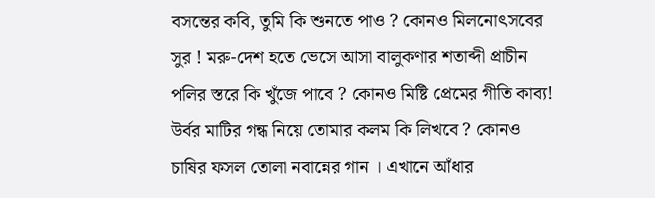বসন্তের কবি, তুমি কি শুনতে পাও ? কোনও মিলনোৎসবের সুর ! মরু-দেশ হতে ভেসে আসা বালুকণার শতাব্দী প্রাচীন পলির স্তরে কি খুঁজে পাবে ? কোনও মিষ্টি প্রেমের গীতি কাব্য! উর্বর মাটির গন্ধ নিয়ে তোমার কলম কি লিখবে ? কোনও চাষির ফসল তোলা নবান্নের গান । এখানে আঁধার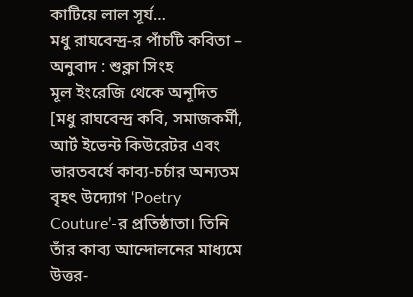কাটিয়ে লাল সূর্য…
মধু রাঘবেন্দ্র-র পাঁচটি কবিতা – অনুবাদ : শুক্লা সিংহ
মূল ইংরেজি থেকে অনূদিত [মধু রাঘবেন্দ্র কবি, সমাজকর্মী, আর্ট ইভেন্ট কিউরেটর এবং ভারতবর্ষে কাব্য-চর্চার অন্যতম বৃহৎ উদ্যোগ ‘Poetry Couture’-র প্রতিষ্ঠাতা। তিনি তাঁর কাব্য আন্দোলনের মাধ্যমে উত্তর-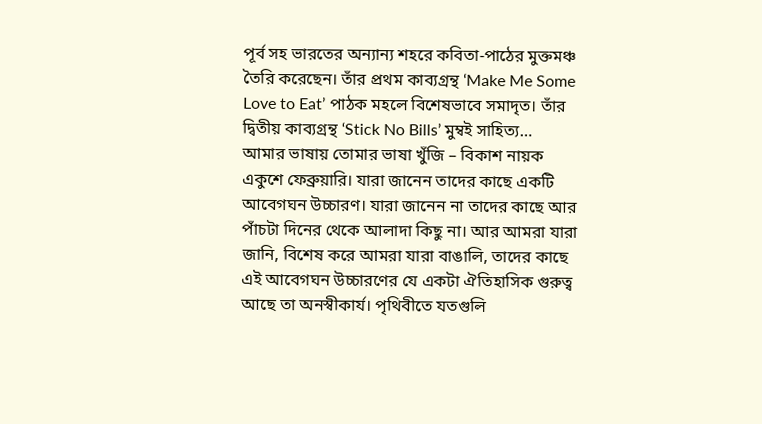পূর্ব সহ ভারতের অন্যান্য শহরে কবিতা-পাঠের মুক্তমঞ্চ তৈরি করেছেন। তাঁর প্রথম কাব্যগ্রন্থ ‘Make Me Some Love to Eat’ পাঠক মহলে বিশেষভাবে সমাদৃত। তাঁর দ্বিতীয় কাব্যগ্রন্থ ‘Stick No Bills’ মুম্বই সাহিত্য…
আমার ভাষায় তোমার ভাষা খুঁজি – বিকাশ নায়ক
একুশে ফেব্রুয়ারি। যারা জানেন তাদের কাছে একটি আবেগঘন উচ্চারণ। যারা জানেন না তাদের কাছে আর পাঁচটা দিনের থেকে আলাদা কিছু না। আর আমরা যারা জানি, বিশেষ করে আমরা যারা বাঙালি, তাদের কাছে এই আবেগঘন উচ্চারণের যে একটা ঐতিহাসিক গুরুত্ব আছে তা অনস্বীকার্য। পৃথিবীতে যতগুলি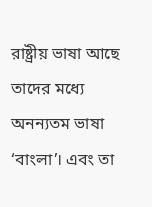রাষ্ট্রীয় ভাষা আছে তাদের মধ্যে অনন্যতম ভাষা ‘বাংলা’। এবং তা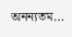অনন্যতম…